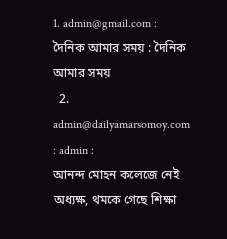1. admin@gmail.com : দৈনিক আমার সময় : দৈনিক আমার সময়
  2. admin@dailyamarsomoy.com : admin :
আনন্দ মোহন কলেজে নেই অধ্যক্ষ, থমকে গেছে শিক্ষা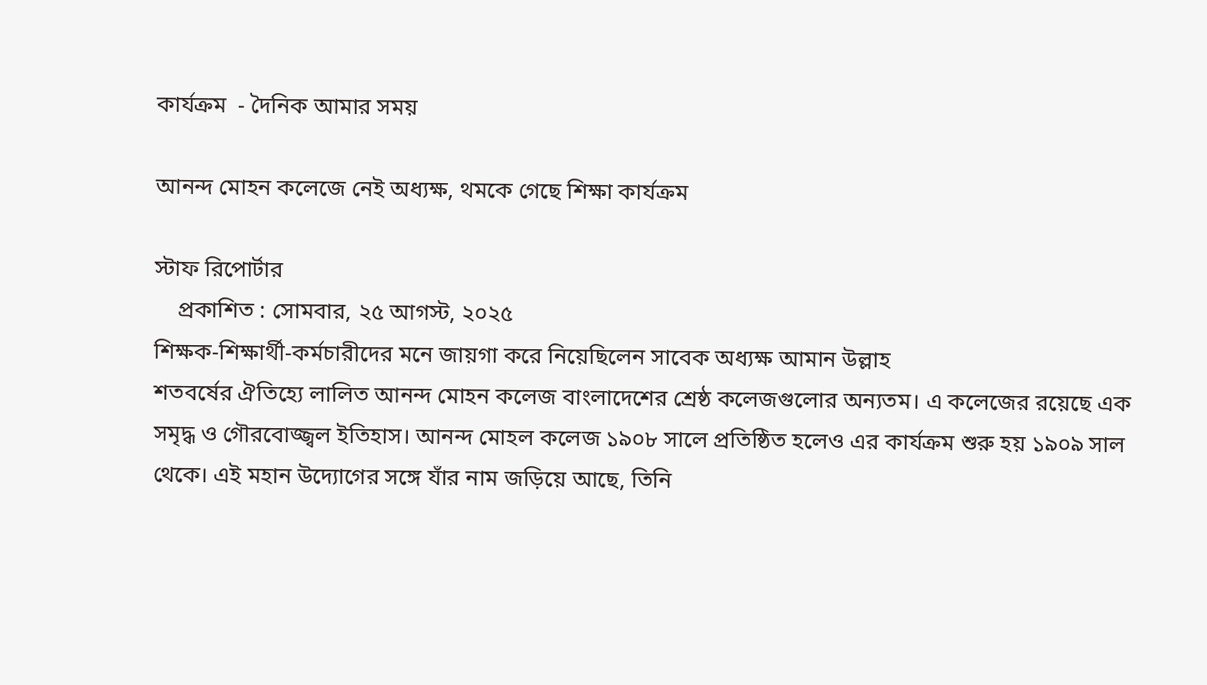কার্যক্রম  - দৈনিক আমার সময়

আনন্দ মোহন কলেজে নেই অধ্যক্ষ, থমকে গেছে শিক্ষা কার্যক্রম

স্টাফ রিপোর্টার
    প্রকাশিত : সোমবার, ২৫ আগস্ট, ২০২৫
শিক্ষক-শিক্ষার্থী-কর্মচারীদের মনে জায়গা করে নিয়েছিলেন সাবেক অধ্যক্ষ আমান উল্লাহ
শতবর্ষের ঐতিহ্যে লালিত আনন্দ মোহন কলেজ বাংলাদেশের শ্রেষ্ঠ কলেজগুলোর অন্যতম। এ কলেজের রয়েছে এক সমৃদ্ধ ও গৌরবোজ্জ্বল ইতিহাস। আনন্দ মোহল কলেজ ১৯০৮ সালে প্রতিষ্ঠিত হলেও এর কার্যক্রম শুরু হয় ১৯০৯ সাল থেকে। এই মহান উদ্যোগের সঙ্গে যাঁর নাম জড়িয়ে আছে, তিনি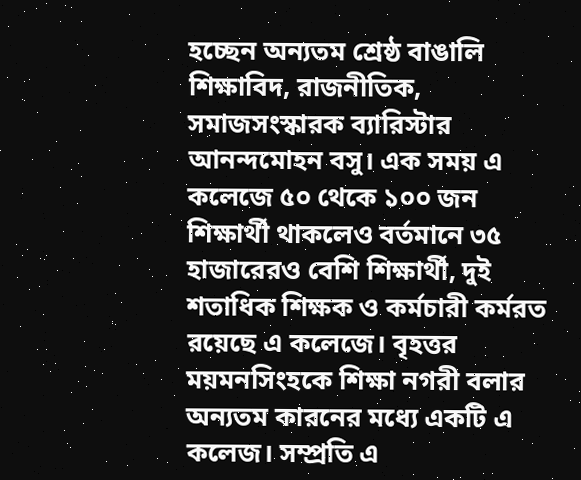হচ্ছেন অন্যতম শ্রেষ্ঠ বাঙালি শিক্ষাবিদ, রাজনীতিক, সমাজসংস্কারক ব্যারিস্টার আনন্দমোহন বসু। এক সময় এ কলেজে ৫০ থেকে ১০০ জন শিক্ষার্থী থাকলেও বর্তমানে ৩৫ হাজারেরও বেশি শিক্ষার্থী, দুই শতাধিক শিক্ষক ও কর্মচারী কর্মরত রয়েছে এ কলেজে। বৃহত্তর ময়মনসিংহকে শিক্ষা নগরী বলার অন্যতম কারনের মধ্যে একটি এ কলেজ। সম্প্রতি এ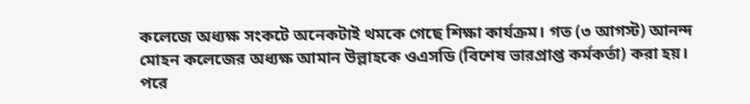কলেজে অধ্যক্ষ সংকটে অনেকটাই থমকে গেছে শিক্ষা কার্যক্রম। গত (৩ আগস্ট) আনন্দ মোহন কলেজের অধ্যক্ষ আমান উল্লাহকে ওএসডি (বিশেষ ভারপ্রাপ্ত কর্মকর্তা) করা হয়। পরে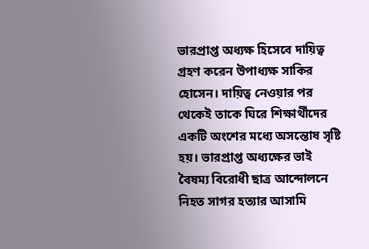ভারপ্রাপ্ত অধ্যক্ষ হিসেবে দায়িত্ব গ্রহণ করেন উপাধ্যক্ষ সাকির হোসেন। দায়িত্ব নেওয়ার পর থেকেই তাকে ঘিরে শিক্ষার্থীদের একটি অংশের মধ্যে অসন্তোষ সৃষ্টি হয়। ভারপ্রাপ্ত অধ্যক্ষের ভাই বৈষম্য বিরোধী ছাত্র আন্দোলনে নিহত সাগর হত্যার আসামি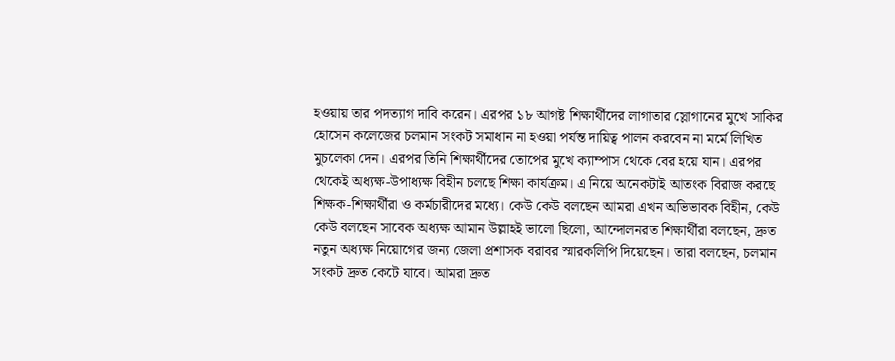হওয়ায় তার পদত্যাগ দাবি করেন। এরপর ১৮ আগষ্ট শিক্ষার্থীদের লাগাতার স্লোগানের মুখে সাকির হোসেন কলেজের চলমান সংকট সমাধান না হওয়া পর্যন্ত দায়িত্ব পালন করবেন না মর্মে লিখিত মুচলেকা দেন। এরপর তিনি শিক্ষার্থীদের তোপের মুখে ক্যাম্পাস থেকে বের হয়ে যান। এরপর থেকেই অধ্যক্ষ-উপাধ্যক্ষ বিহীন চলছে শিক্ষা কার্যক্রম। এ নিয়ে অনেকটাই আতংক বিরাজ করছে শিক্ষক-শিক্ষার্থীরা ও কর্মচারীদের মধ্যে। কেউ কেউ বলছেন আমরা এখন অভিভাবক বিহীন, কেউ কেউ বলছেন সাবেক অধ্যক্ষ আমান উল্লাহই ভালো ছিলো, আন্দোলনরত শিক্ষার্থীরা বলছেন, দ্রুত নতুন অধ্যক্ষ নিয়োগের জন্য জেলা প্রশাসক বরাবর স্মারকলিপি দিয়েছেন। তারা বলছেন, চলমান সংকট দ্রুত কেটে যাবে। আমরা দ্রুত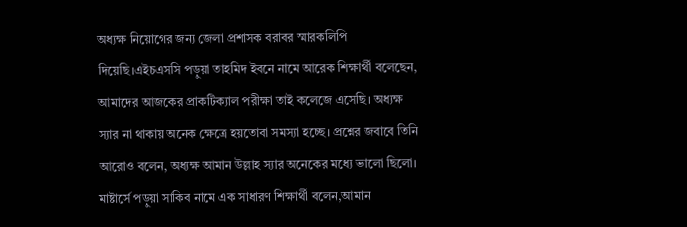অধ্যক্ষ নিয়োগের জন্য জেলা প্রশাসক বরাবর স্মারকলিপি দিয়েছি।এইচএসসি পড়ুয়া তাহমিদ ইবনে নামে আরেক শিক্ষার্থী বলেছেন, আমাদের আজকের প্রাকটিক্যাল পরীক্ষা তাই কলেজে এসেছি। অধ্যক্ষ স্যার না থাকায় অনেক ক্ষেত্রে হয়তোবা সমস্যা হচ্ছে। প্রশ্নের জবাবে তিনি আরোও বলেন, অধ্যক্ষ আমান উল্লাহ স্যার অনেকের মধ্যে ভালো ছিলো।
মাষ্টার্সে পড়ুয়া সাকিব নামে এক সাধারণ শিক্ষার্থী বলেন,আমান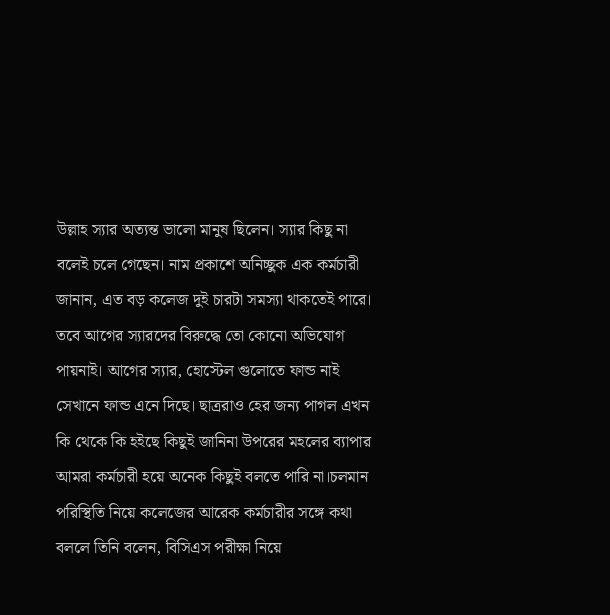উল্লাহ স্যার অত্যন্ত ভালো মানুষ ছিলেন। স্যার কিছু না বলেই চলে গেছেন। নাম প্রকাশে অনিচ্ছুক এক কর্মচারী জানান, এত বড় কলেজ দুই চারটা সমস্যা থাকতেই পারে। তবে আগের স্যারদের বিরুদ্ধে তো কোনো অভিযোগ পায়নাই। আগের স্যার, হোস্টেল গুলোতে ফান্ড নাই সেখানে ফান্ড এনে দিছে। ছাত্ররাও হের জন্য পাগল এখন কি থেকে কি হইছে কিছুই জানিনা উপরের মহলের ব্যাপার আমরা কর্মচারী হয়ে অনেক কিছুই বলতে পারি না।চলমান পরিস্থিতি নিয়ে কলেজের আরেক কর্মচারীর সঙ্গে কথা বললে তিনি বলেন, বিসিএস পরীক্ষা নিয়ে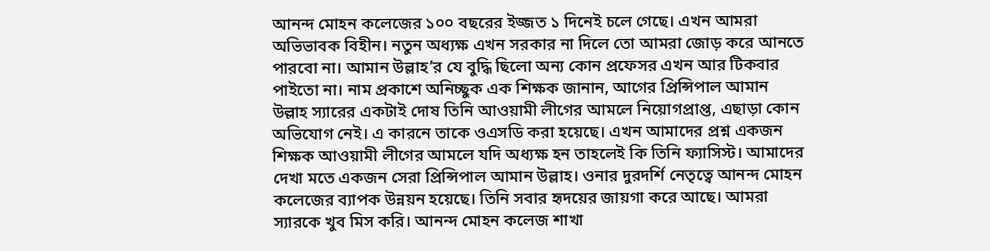আনন্দ মোহন কলেজের ১০০ বছরের ইজ্জত ১ দিনেই চলে গেছে। এখন আমরা অভিভাবক বিহীন। নতুন অধ্যক্ষ এখন সরকার না দিলে তো আমরা জোড় করে আনতে পারবো না‌। আমান উল্লাহ’র যে বুদ্ধি ছিলো অন্য কোন প্রফেসর এখন আর টিকবার পাইতো না। নাম প্রকাশে অনিচ্ছুক এক শিক্ষক জানান, আগের প্রিন্সিপাল আমান উল্লাহ স্যারের একটাই দোষ তিনি আওয়ামী লীগের আমলে নিয়োগপ্রাপ্ত, এছাড়া কোন অভিযোগ নেই। এ কারনে তাকে ওএসডি করা হয়েছে। এখন আমাদের প্রশ্ন একজন শিক্ষক আওয়ামী লীগের আমলে যদি অধ্যক্ষ হন তাহলেই কি তিনি ফ্যাসিস্ট। আমাদের দেখা মতে একজন সেরা প্রিন্সিপাল আমান উল্লাহ। ওনার দুরদর্শি নেতৃত্বে আনন্দ মোহন কলেজের ব্যাপক উন্নয়ন হয়েছে। তিনি সবার হৃদয়ের জায়গা করে আছে। আমরা স্যারকে খুব মিস করি। আনন্দ মোহন কলেজ শাখা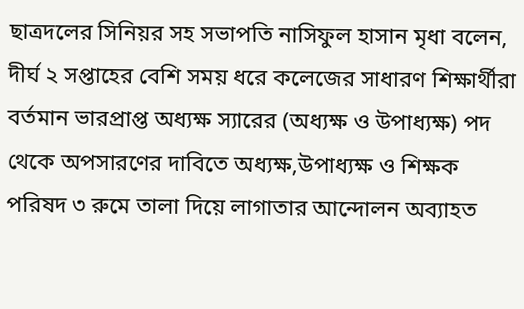ছাত্রদলের সিনিয়র সহ সভাপতি নাসিফুল হাসান মৃধা বলেন, দীর্ঘ ২ সপ্তাহের বেশি সময় ধরে কলেজের সাধারণ শিক্ষার্থীরা বর্তমান ভারপ্রাপ্ত অধ্যক্ষ স্যারের (অধ্যক্ষ ও উপাধ্যক্ষ) পদ থেকে অপসারণের দাবিতে অধ্যক্ষ,উপাধ্যক্ষ ও শিক্ষক পরিষদ ৩ রুমে তালা দিয়ে লাগাতার আন্দোলন অব্যাহত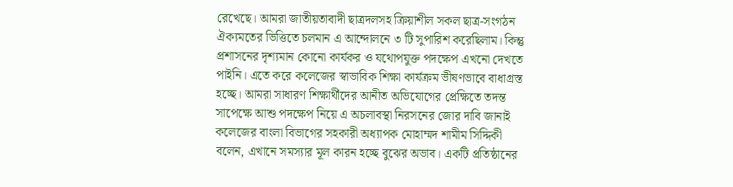রেখেছে। আমরা জাতীয়তাবাদী ছাত্রদলসহ ক্রিয়াশীল সকল ছাত্র-সংগঠন ঐক্যমতের ভিত্তিতে চলমান এ আন্দোলনে ৩ টি সুপারিশ করেছিলাম। কিন্তু প্রশাসনের দৃশ্যমান কোনো কার্যকর ও যথোপযুক্ত পদক্ষেপ এখনো দেখতে পাইনি। এতে করে কলেজের স্বাভাবিক শিক্ষা কার্যক্রম ভীষণভাবে বাধাগ্রস্ত হচ্ছে। আমরা সাধারণ শিক্ষার্থীদের আনীত অভিযোগের প্রেক্ষিতে তদন্ত সাপেক্ষে আশু পদক্ষেপ নিয়ে এ অচলাবস্থা নিরসনের জোর দাবি জানাই কলেজের বাংলা বিভাগের সহকারী অধ্যাপক মোহাম্মদ শামীম সিদ্দিকী বলেন, এখানে সমস্যার মূল কারন হচ্ছে বুঝের অভাব। একটি প্রতিষ্ঠানের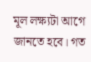মূল লক্ষ্যটা আগে জানতে হবে। গত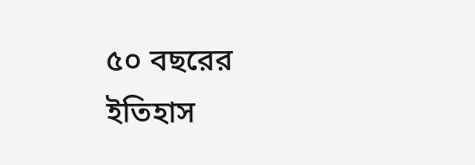৫০ বছরের ইতিহাস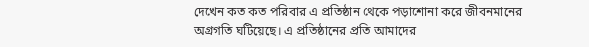দেখেন কত কত পরিবার এ প্রতিষ্ঠান থেকে পড়াশোনা করে জীবনমানের অগ্রগতি ঘটিয়েছে। এ প্রতিষ্ঠানের প্রতি আমাদের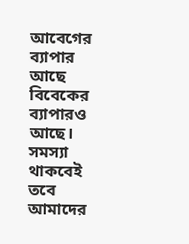আবেগের ব্যাপার আছে বিবেকের ব্যাপারও আছে। সমস্যা থাকবেই তবে আমাদের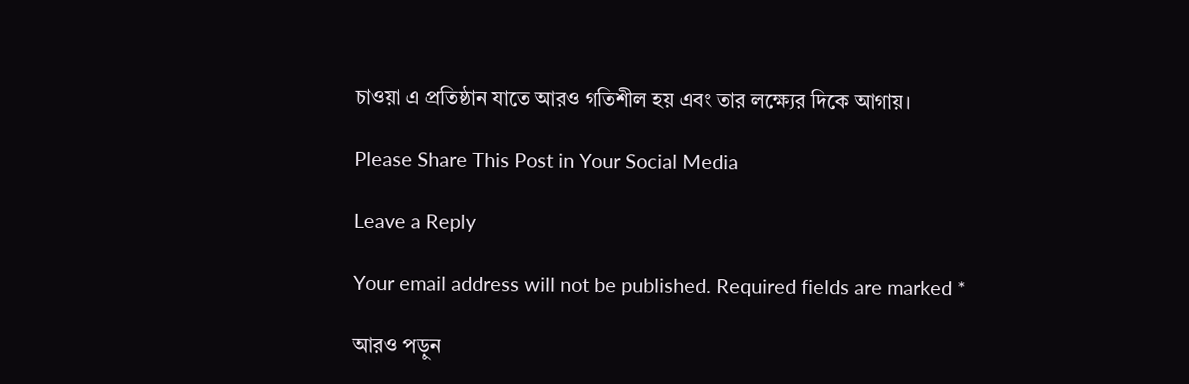চাওয়া এ প্রতিষ্ঠান যাতে আরও গতিশীল হয় এবং তার লক্ষ্যের দিকে আগায়।

Please Share This Post in Your Social Media

Leave a Reply

Your email address will not be published. Required fields are marked *

আরও পড়ুন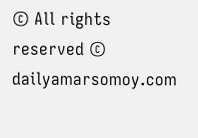© All rights reserved © dailyamarsomoy.com